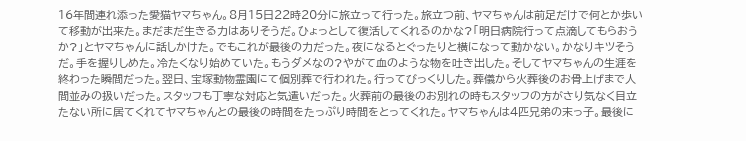16年間連れ添った愛猫ヤマちゃん。8月15日22時20分に旅立って行った。旅立つ前、ヤマちゃんは前足だけで何とか歩いて移動が出来た。まだまだ生きる力はありそうだ。ひょっとして復活してくれるのかな?「明日病院行って点滴してもらおうか?」とヤマちゃんに話しかけた。でもこれが最後の力だった。夜になるとぐったりと横になって動かない。かなりキツそうだ。手を握りしめた。冷たくなり始めていた。もうダメなの?やがて血のような物を吐き出した。そしてヤマちゃんの生涯を終わった瞬間だった。翌日、宝塚動物霊園にて個別葬で行われた。行ってびっくりした。葬儀から火葬後のお骨上げまで人間並みの扱いだった。スタッフも丁寧な対応と気遣いだった。火葬前の最後のお別れの時もスタッフの方がさり気なく目立たない所に居てくれてヤマちゃんとの最後の時間をたっぷり時間をとってくれた。ヤマちゃんは4匹兄弟の末っ子。最後に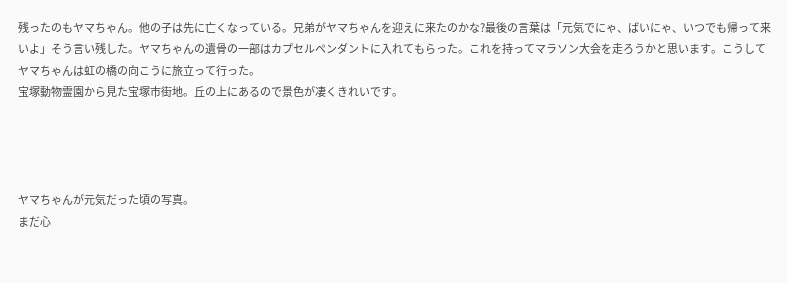残ったのもヤマちゃん。他の子は先に亡くなっている。兄弟がヤマちゃんを迎えに来たのかな?最後の言葉は「元気でにゃ、ばいにゃ、いつでも帰って来いよ」そう言い残した。ヤマちゃんの遺骨の一部はカプセルペンダントに入れてもらった。これを持ってマラソン大会を走ろうかと思います。こうしてヤマちゃんは虹の橋の向こうに旅立って行った。
宝塚動物霊園から見た宝塚市街地。丘の上にあるので景色が凄くきれいです。




ヤマちゃんが元気だった頃の写真。
まだ心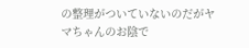の整理がついていないのだがヤマちゃんのお陰で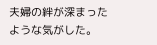夫婦の絆が深まったような気がした。